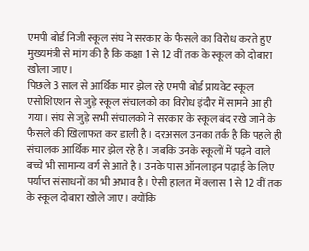एमपी बोर्ड निजी स्कूल संघ ने सरकार के फैसले का विरोध करते हुए मुख्यमंत्री से मांग की है कि कक्षा 1 से 12 वीं तक के स्कूल को दोबारा खोला जाए।
पिछले 3 साल से आर्थिक मार झेल रहे एमपी बोर्ड प्रायवेट स्कूल एसोशिएशन से जुड़े स्कूल संचालको का विरोध इंदौर में सामने आ ही गया। संघ से जुड़े सभी संचालको ने सरकार के स्कूल बंद रखे जाने के फैसले की खिलाफत कर डाली है। दरअसल उनका तर्क है कि पहले ही संचालक आर्थिक मार झेल रहे है। जबकि उनके स्कूलों में पढ़ने वाले बच्चे भी सामान्य वर्ग से आते है। उनके पास ऑनलाइन पढ़ाई के लिए पर्याप्त संसाधनों का भी अभाव है। ऐसी हालत में क्लास 1 से 12 वीं तक के स्कूल दोबारा खोले जाए। क्योंकि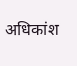अधिकांश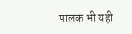पालक भी यही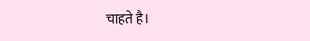चाहते है।